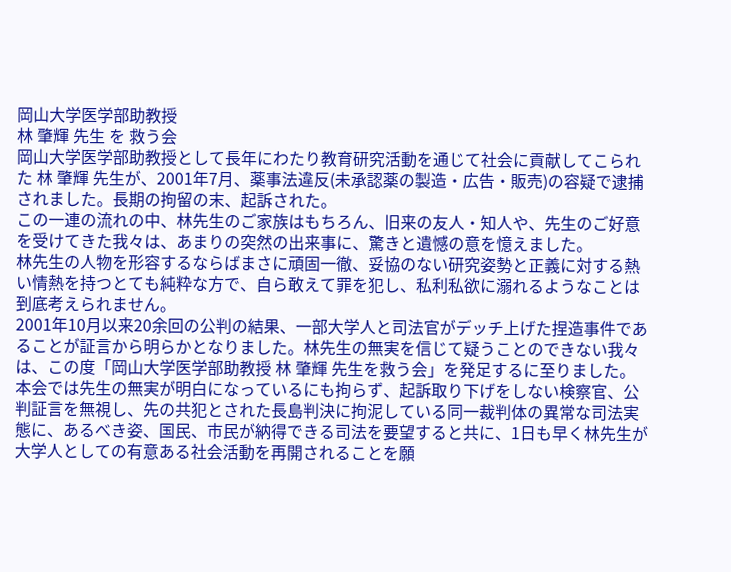岡山大学医学部助教授
林 肇輝 先生 を 救う会
岡山大学医学部助教授として長年にわたり教育研究活動を通じて社会に貢献してこられた 林 肇輝 先生が、2001年7月、薬事法違反(未承認薬の製造・広告・販売)の容疑で逮捕されました。長期の拘留の末、起訴された。
この一連の流れの中、林先生のご家族はもちろん、旧来の友人・知人や、先生のご好意を受けてきた我々は、あまりの突然の出来事に、驚きと遺憾の意を憶えました。
林先生の人物を形容するならばまさに頑固一徹、妥協のない研究姿勢と正義に対する熱い情熱を持つとても純粋な方で、自ら敢えて罪を犯し、私利私欲に溺れるようなことは到底考えられません。
2001年10月以来20余回の公判の結果、一部大学人と司法官がデッチ上げた捏造事件であることが証言から明らかとなりました。林先生の無実を信じて疑うことのできない我々は、この度「岡山大学医学部助教授 林 肇輝 先生を救う会」を発足するに至りました。本会では先生の無実が明白になっているにも拘らず、起訴取り下げをしない検察官、公判証言を無視し、先の共犯とされた長島判決に拘泥している同一裁判体の異常な司法実態に、あるべき姿、国民、市民が納得できる司法を要望すると共に、1日も早く林先生が大学人としての有意ある社会活動を再開されることを願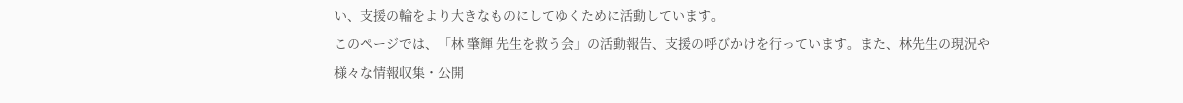い、支援の輪をより大きなものにしてゆくために活動しています。
このページでは、「林 肇輝 先生を救う会」の活動報告、支援の呼びかけを行っています。また、林先生の現況や様々な情報収集・公開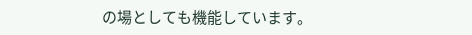の場としても機能しています。